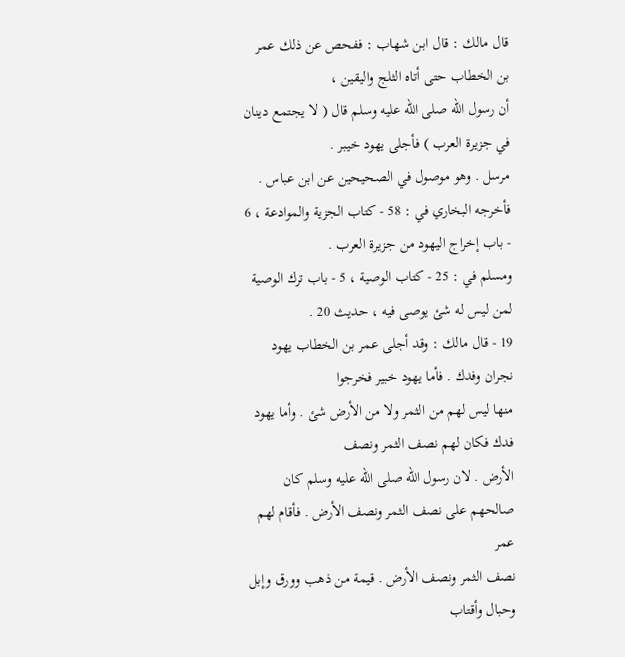قال مالك : قال ابن شهاب : ففحص عن ذلك عمر بن الخطاب حتى أتاه الثلج واليقين ،
أن رسول الله صلى الله عليه وسلم قال ( لا يجتمع دينان في جزيرة العرب ) فأجلى يهود خيبر .
مرسل . وهو موصول في الصحيحين عن ابن عباس .
فأخرجه البخاري في : 58 - كتاب الجزية والموادعة ، 6 - باب إخراج اليهود من جزيرة العرب .
ومسلم في : 25 - كتاب الوصية ، 5 - باب ترك الوصية لمن ليس له شئ يوصى فيه ، حديث 20 .
19 - قال مالك : وقد أجلى عمر بن الخطاب يهود نجران وفدك . فأما يهود خبير فخرجوا
منها ليس لهم من الثمر ولا من الأرض شئ . وأما يهود فدك فكان لهم نصف الثمر ونصف
الأرض . لان رسول الله صلى الله عليه وسلم كان صالحهم على نصف الثمر ونصف الأرض . فأقام لهم عمر
نصف الثمر ونصف الأرض . قيمة من ذهب وورق وإبل وحبال وأقتاب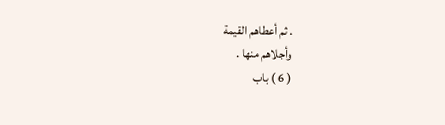. ثم أعطاهم القيمة
وأجلاهم منها .
( 6 ) باب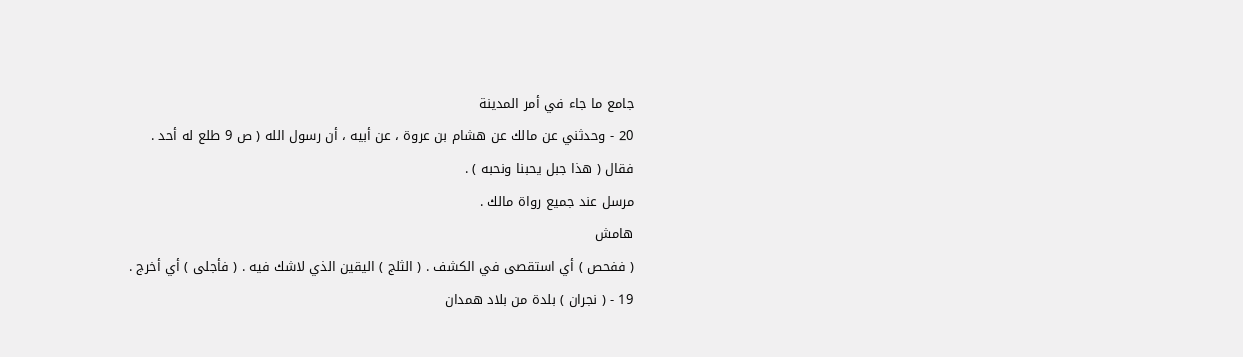جامع ما جاء في أمر المدينة
20 - وحدثني عن مالك عن هشام بن عروة ، عن أبيه ، أن رسول الله ( ص 9 طلع له أحد .
فقال ( هذا جبل يحبنا ونحبه ) .
مرسل عند جميع رواة مالك .
هامش
( ففحص ) أي استقصى في الكشف . ( الثلج ) اليقين الذي لاشك فيه . ( فأجلى ) أي أخرج .
19 - ( نجران ) بلدة من بلاد همدان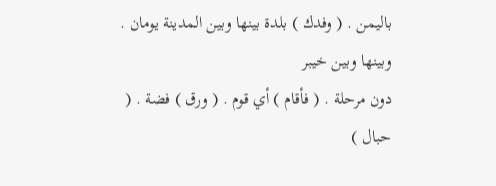باليمن . ( وفدك ) بلدة بينها وبين المدينة يومان . وبينها وبين خيبر
دون مرحلة . ( فأقام ) أي قوم . ( ورق ) فضة . ( حبال )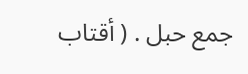جمع حبل . ( أقتاب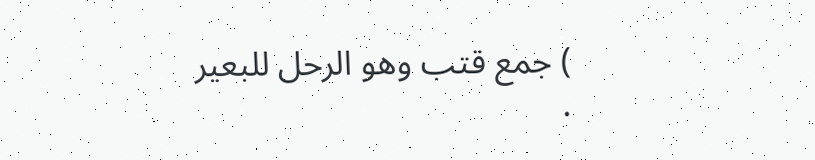) جمع قتب وهو الرحل للبعير .